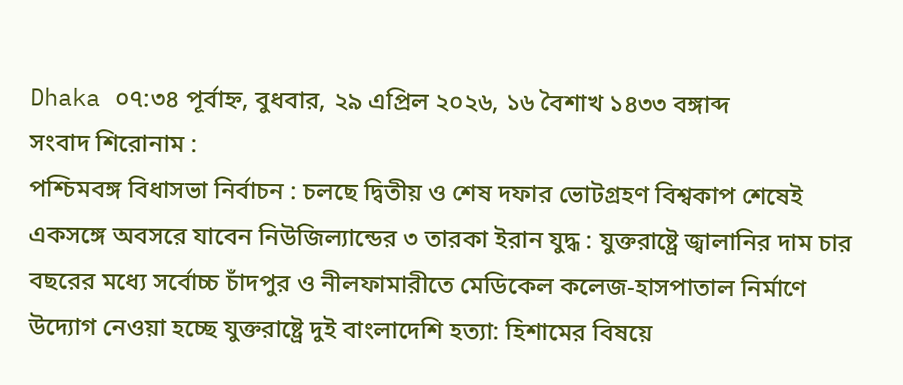Dhaka ০৭:৩৪ পূর্বাহ্ন, বুধবার, ২৯ এপ্রিল ২০২৬, ১৬ বৈশাখ ১৪৩৩ বঙ্গাব্দ
সংবাদ শিরোনাম :
পশ্চিমবঙ্গ বিধাসভা নির্বাচন : চলছে দ্বিতীয় ও শেষ দফার ভোটগ্রহণ বিশ্বকাপ শেষেই একসঙ্গে অবসরে যাবেন নিউজিল্যান্ডের ৩ তারকা ইরান যুদ্ধ : যুক্তরাষ্ট্রে জ্বালানির দাম চার বছরের মধ্যে সর্বোচ্চ চাঁদপুর ও নীলফামারীতে মেডিকেল কলেজ-হাসপাতাল নির্মাণে উদ্যোগ নেওয়া হচ্ছে যুক্তরাষ্ট্রে দুই বাংলাদেশি হত্যা: হিশামের বিষয়ে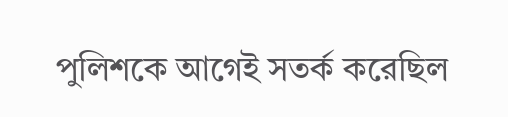পুলিশকে আগেই সতর্ক করেছিল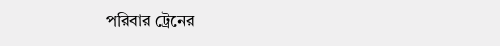পরিবার ট্রেনের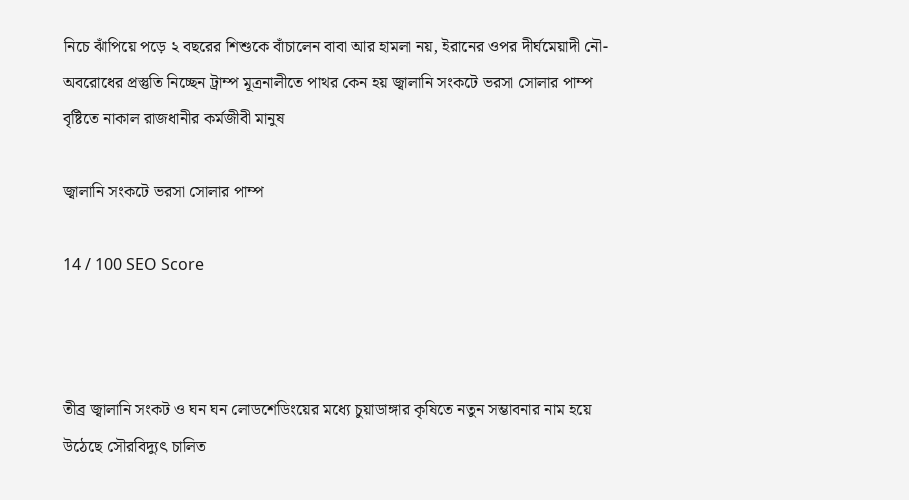নিচে ঝাঁপিয়ে পড়ে ২ বছরের শিশুকে বাঁচালেন বাবা আর হামলা নয়, ইরানের ওপর দীর্ঘমেয়াদী নৌ-অবরোধের প্রস্তুতি নিচ্ছেন ট্রাম্প মূত্রনালীতে পাথর কেন হয় জ্বালানি সংকটে ভরসা সোলার পাম্প বৃষ্টিতে নাকাল রাজধানীর কর্মজীবী মানুষ

জ্বালানি সংকটে ভরসা সোলার পাম্প

14 / 100 SEO Score



তীব্র জ্বালানি সংকট ও ঘন ঘন লোডশেডিংয়ের মধ্যে চুয়াডাঙ্গার কৃষিতে নতুন সম্ভাবনার নাম হয়ে উঠেছে সৌরবিদ্যুৎ চালিত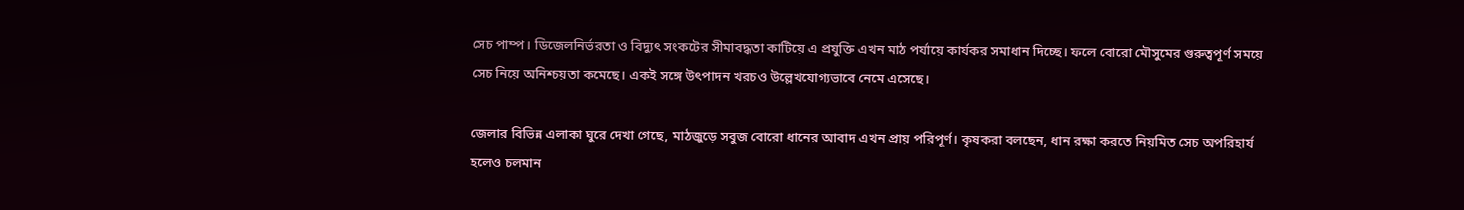সেচ পাম্প। ডিজেলনির্ভরতা ও বিদ্যুৎ সংকটের সীমাবদ্ধতা কাটিয়ে এ প্রযুক্তি এখন মাঠ পর্যায়ে কার্যকর সমাধান দিচ্ছে। ফলে বোরো মৌসুমের গুরুত্বপূর্ণ সময়ে সেচ নিয়ে অনিশ্চয়তা কমেছে। একই সঙ্গে উৎপাদন খরচও উল্লেখযোগ্যভাবে নেমে এসেছে।

জেলার বিভিন্ন এলাকা ঘুরে দেখা গেছে, মাঠজুড়ে সবুজ বোরো ধানের আবাদ এখন প্রায় পরিপূর্ণ। কৃষকরা বলছেন, ধান রক্ষা করতে নিয়মিত সেচ অপরিহার্য হলেও চলমান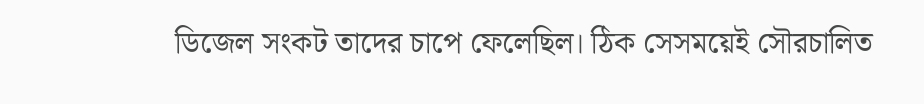ডিজেল সংকট তাদের চাপে ফেলেছিল। ঠিক সেসময়েই সৌরচালিত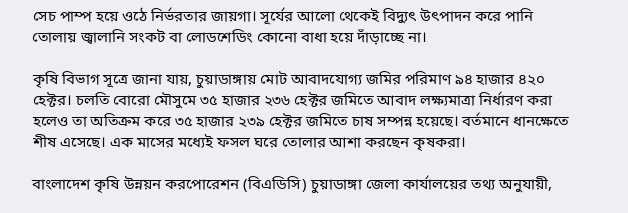সেচ পাম্প হয়ে ওঠে নির্ভরতার জায়গা। সূর্যের আলো থেকেই বিদ্যুৎ উৎপাদন করে পানি তোলায় জ্বালানি সংকট বা লোডশেডিং কোনো বাধা হয়ে দাঁড়াচ্ছে না।

কৃষি বিভাগ সূত্রে জানা যায়, চুয়াডাঙ্গায় মোট আবাদযোগ্য জমির পরিমাণ ৯৪ হাজার ৪২০ হেক্টর। চলতি বোরো মৌসুমে ৩৫ হাজার ২৩৬ হেক্টর জমিতে আবাদ লক্ষ্যমাত্রা নির্ধারণ করা হলেও তা অতিক্রম করে ৩৫ হাজার ২৩৯ হেক্টর জমিতে চাষ সম্পন্ন হয়েছে। বর্তমানে ধানক্ষেতে শীষ এসেছে। এক মাসের মধ্যেই ফসল ঘরে তোলার আশা করছেন কৃষকরা।

বাংলাদেশ কৃষি উন্নয়ন করপোরেশন (বিএডিসি) চুয়াডাঙ্গা জেলা কার্যালয়ের তথ্য অনুযায়ী,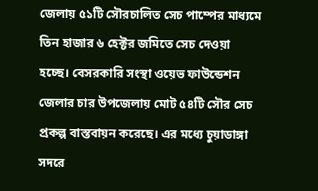জেলায় ৫১টি সৌরচালিত সেচ পাম্পের মাধ্যমে তিন হাজার ৬ হেক্টর জমিতে সেচ দেওয়া হচ্ছে। বেসরকারি সংস্থা ওয়েভ ফাউন্ডেশন জেলার চার উপজেলায় মোট ৫৪টি সৌর সেচ প্রকল্প বাস্তবায়ন করেছে। এর মধ্যে চুয়াডাঙ্গা সদরে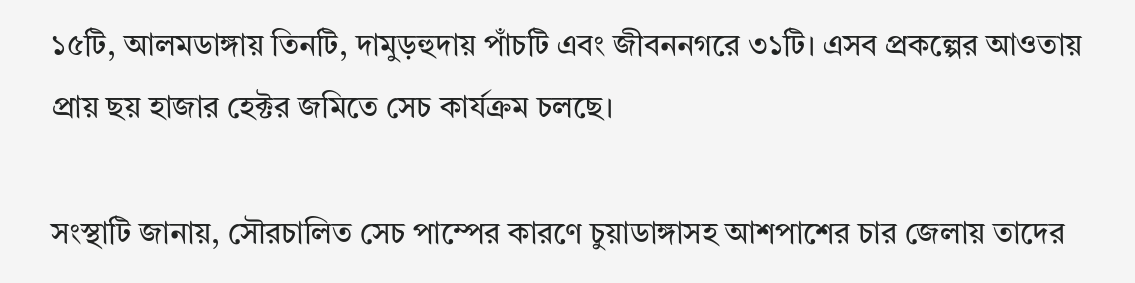১৫টি, আলমডাঙ্গায় তিনটি, দামুড়হুদায় পাঁচটি এবং জীবননগরে ৩১টি। এসব প্রকল্পের আওতায় প্রায় ছয় হাজার হেক্টর জমিতে সেচ কার্যক্রম চলছে।

সংস্থাটি জানায়, সৌরচালিত সেচ পাম্পের কারণে চুয়াডাঙ্গাসহ আশপাশের চার জেলায় তাদের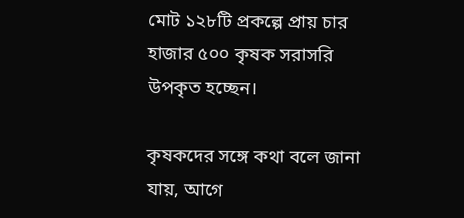মোট ১২৮টি প্রকল্পে প্রায় চার হাজার ৫০০ কৃষক সরাসরি উপকৃত হচ্ছেন।

কৃষকদের সঙ্গে কথা বলে জানা যায়, আগে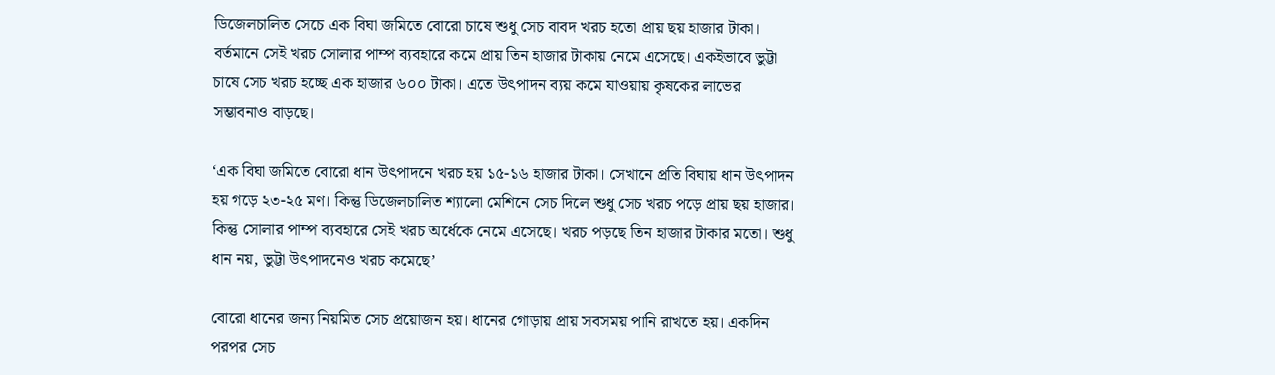ডিজেলচালিত সেচে এক বিঘা জমিতে বোরো চাষে শুধু সেচ বাবদ খরচ হতো প্রায় ছয় হাজার টাকা। বর্তমানে সেই খরচ সোলার পাম্প ব্যবহারে কমে প্রায় তিন হাজার টাকায় নেমে এসেছে। একইভাবে ভুট্টা চাষে সেচ খরচ হচ্ছে এক হাজার ৬০০ টাকা। এতে উৎপাদন ব্যয় কমে যাওয়ায় কৃষকের লাভের সম্ভাবনাও বাড়ছে।

‘এক বিঘা জমিতে বোরো ধান উৎপাদনে খরচ হয় ১৫-১৬ হাজার টাকা। সেখানে প্রতি বিঘায় ধান উৎপাদন হয় গড়ে ২৩-২৫ মণ। কিন্তু ডিজেলচালিত শ্যালো মেশিনে সেচ দিলে শুধু সেচ খরচ পড়ে প্রায় ছয় হাজার। কিন্তু সোলার পাম্প ব্যবহারে সেই খরচ অর্ধেকে নেমে এসেছে। খরচ পড়ছে তিন হাজার টাকার মতো। শুধু ধান নয়, ভুট্টা উৎপাদনেও খরচ কমেছে’

বোরো ধানের জন্য নিয়মিত সেচ প্রয়োজন হয়। ধানের গোড়ায় প্রায় সবসময় পানি রাখতে হয়। একদিন পরপর সেচ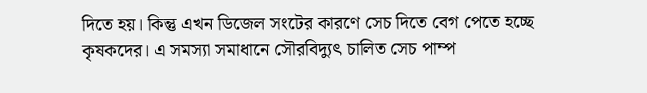দিতে হয়। কিন্তু এখন ডিজেল সংটের কারণে সেচ দিতে বেগ পেতে হচ্ছে কৃষকদের। এ সমস্যা সমাধানে সৌরবিদ্যুৎ চালিত সেচ পাম্প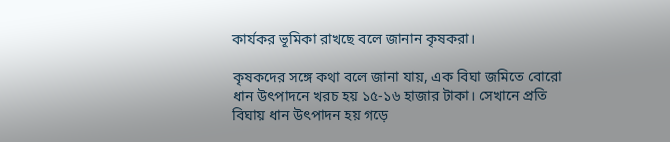কার্যকর ভূমিকা রাখছে বলে জানান কৃষকরা।

কৃষকদের সঙ্গে কথা বলে জানা যায়, এক বিঘা জমিতে বোরো ধান উৎপাদনে খরচ হয় ১৫-১৬ হাজার টাকা। সেখানে প্রতি বিঘায় ধান উৎপাদন হয় গড়ে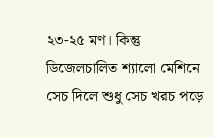২৩-২৫ মণ। কিন্তু ডিজেলচালিত শ্যালো মেশিনে সেচ দিলে শুধু সেচ খরচ পড়ে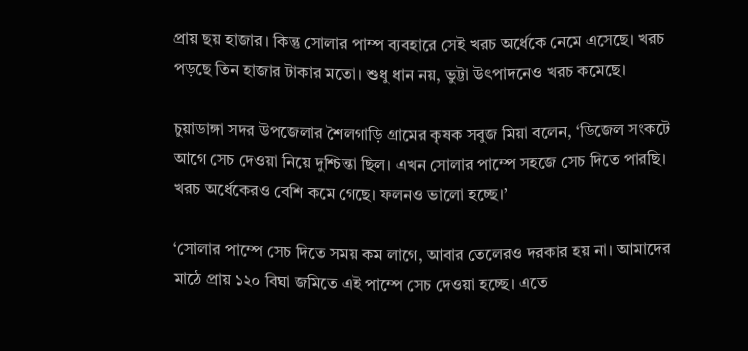প্রায় ছয় হাজার। কিন্তু সোলার পাম্প ব্যবহারে সেই খরচ অর্ধেকে নেমে এসেছে। খরচ পড়ছে তিন হাজার টাকার মতো। শুধু ধান নয়, ভুট্টা উৎপাদনেও খরচ কমেছে।

চুয়াডাঙ্গা সদর উপজেলার শৈলগাড়ি গ্রামের কৃষক সবুজ মিয়া বলেন, ‘ডিজেল সংকটে আগে সেচ দেওয়া নিয়ে দুশ্চিন্তা ছিল। এখন সোলার পাম্পে সহজে সেচ দিতে পারছি। খরচ অর্ধেকেরও বেশি কমে গেছে। ফলনও ভালো হচ্ছে।’

‘সোলার পাম্পে সেচ দিতে সময় কম লাগে, আবার তেলেরও দরকার হয় না। আমাদের মাঠে প্রায় ১২০ বিঘা জমিতে এই পাম্পে সেচ দেওয়া হচ্ছে। এতে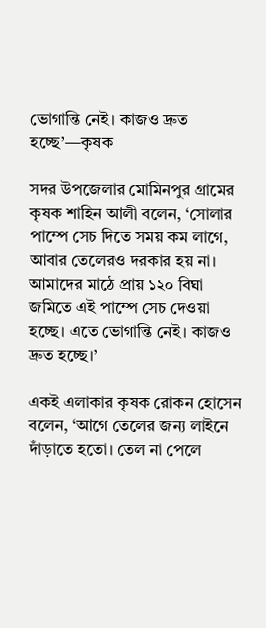ভোগান্তি নেই। কাজও দ্রুত হচ্ছে’—কৃষক

সদর উপজেলার মোমিনপুর গ্রামের কৃষক শাহিন আলী বলেন, ‘সোলার পাম্পে সেচ দিতে সময় কম লাগে, আবার তেলেরও দরকার হয় না। আমাদের মাঠে প্রায় ১২০ বিঘা জমিতে এই পাম্পে সেচ দেওয়া হচ্ছে। এতে ভোগান্তি নেই। কাজও দ্রুত হচ্ছে।’

একই এলাকার কৃষক রোকন হোসেন বলেন, ‘আগে তেলের জন্য লাইনে দাঁড়াতে হতো। তেল না পেলে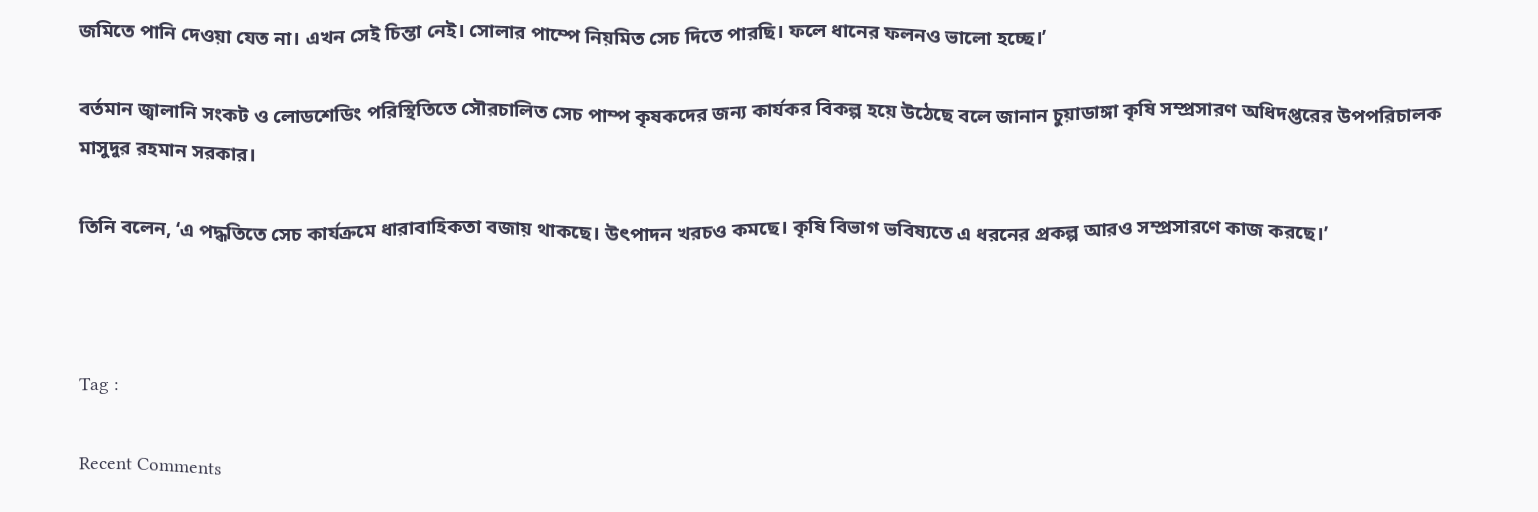জমিতে পানি দেওয়া যেত না। এখন সেই চিন্তা নেই। সোলার পাম্পে নিয়মিত সেচ দিতে পারছি। ফলে ধানের ফলনও ভালো হচ্ছে।’

বর্তমান জ্বালানি সংকট ও লোডশেডিং পরিস্থিতিতে সৌরচালিত সেচ পাম্প কৃষকদের জন্য কার্যকর বিকল্প হয়ে উঠেছে বলে জানান চুয়াডাঙ্গা কৃষি সম্প্রসারণ অধিদপ্তরের উপপরিচালক মাসুদুর রহমান সরকার।

তিনি বলেন, ‘এ পদ্ধতিতে সেচ কার্যক্রমে ধারাবাহিকতা বজায় থাকছে। উৎপাদন খরচও কমছে। কৃষি বিভাগ ভবিষ্যতে এ ধরনের প্রকল্প আরও সম্প্রসারণে কাজ করছে।’



Tag :

Recent Comments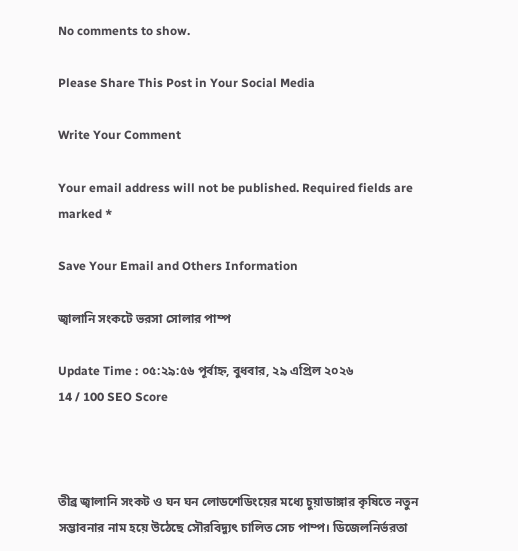No comments to show.

Please Share This Post in Your Social Media

Write Your Comment

Your email address will not be published. Required fields are marked *

Save Your Email and Others Information

জ্বালানি সংকটে ভরসা সোলার পাম্প

Update Time : ০৫:২৯:৫৬ পূর্বাহ্ন, বুধবার, ২৯ এপ্রিল ২০২৬
14 / 100 SEO Score



তীব্র জ্বালানি সংকট ও ঘন ঘন লোডশেডিংয়ের মধ্যে চুয়াডাঙ্গার কৃষিতে নতুন সম্ভাবনার নাম হয়ে উঠেছে সৌরবিদ্যুৎ চালিত সেচ পাম্প। ডিজেলনির্ভরতা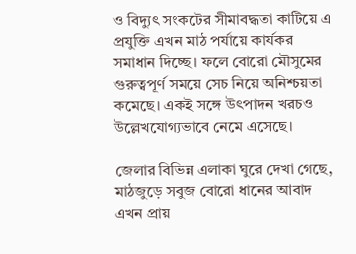ও বিদ্যুৎ সংকটের সীমাবদ্ধতা কাটিয়ে এ প্রযুক্তি এখন মাঠ পর্যায়ে কার্যকর সমাধান দিচ্ছে। ফলে বোরো মৌসুমের গুরুত্বপূর্ণ সময়ে সেচ নিয়ে অনিশ্চয়তা কমেছে। একই সঙ্গে উৎপাদন খরচও উল্লেখযোগ্যভাবে নেমে এসেছে।

জেলার বিভিন্ন এলাকা ঘুরে দেখা গেছে, মাঠজুড়ে সবুজ বোরো ধানের আবাদ এখন প্রায়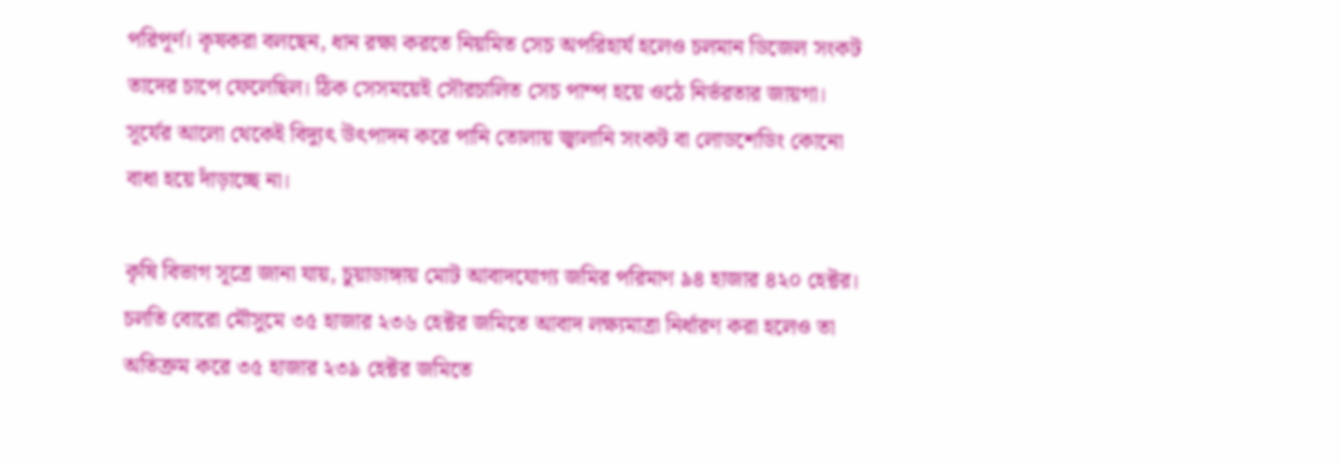পরিপূর্ণ। কৃষকরা বলছেন, ধান রক্ষা করতে নিয়মিত সেচ অপরিহার্য হলেও চলমান ডিজেল সংকট তাদের চাপে ফেলেছিল। ঠিক সেসময়েই সৌরচালিত সেচ পাম্প হয়ে ওঠে নির্ভরতার জায়গা। সূর্যের আলো থেকেই বিদ্যুৎ উৎপাদন করে পানি তোলায় জ্বালানি সংকট বা লোডশেডিং কোনো বাধা হয়ে দাঁড়াচ্ছে না।

কৃষি বিভাগ সূত্রে জানা যায়, চুয়াডাঙ্গায় মোট আবাদযোগ্য জমির পরিমাণ ৯৪ হাজার ৪২০ হেক্টর। চলতি বোরো মৌসুমে ৩৫ হাজার ২৩৬ হেক্টর জমিতে আবাদ লক্ষ্যমাত্রা নির্ধারণ করা হলেও তা অতিক্রম করে ৩৫ হাজার ২৩৯ হেক্টর জমিতে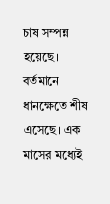চাষ সম্পন্ন হয়েছে। বর্তমানে ধানক্ষেতে শীষ এসেছে। এক মাসের মধ্যেই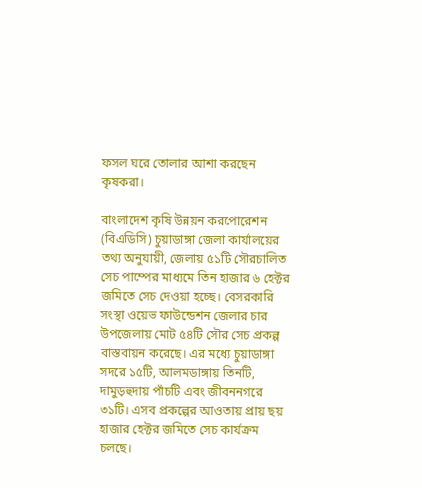ফসল ঘরে তোলার আশা করছেন কৃষকরা।

বাংলাদেশ কৃষি উন্নয়ন করপোরেশন (বিএডিসি) চুয়াডাঙ্গা জেলা কার্যালয়ের তথ্য অনুযায়ী, জেলায় ৫১টি সৌরচালিত সেচ পাম্পের মাধ্যমে তিন হাজার ৬ হেক্টর জমিতে সেচ দেওয়া হচ্ছে। বেসরকারি সংস্থা ওয়েভ ফাউন্ডেশন জেলার চার উপজেলায় মোট ৫৪টি সৌর সেচ প্রকল্প বাস্তবায়ন করেছে। এর মধ্যে চুয়াডাঙ্গা সদরে ১৫টি, আলমডাঙ্গায় তিনটি, দামুড়হুদায় পাঁচটি এবং জীবননগরে ৩১টি। এসব প্রকল্পের আওতায় প্রায় ছয় হাজার হেক্টর জমিতে সেচ কার্যক্রম চলছে।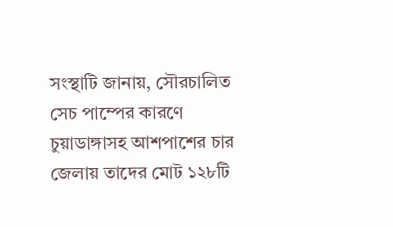সংস্থাটি জানায়, সৌরচালিত সেচ পাম্পের কারণে চুয়াডাঙ্গাসহ আশপাশের চার জেলায় তাদের মোট ১২৮টি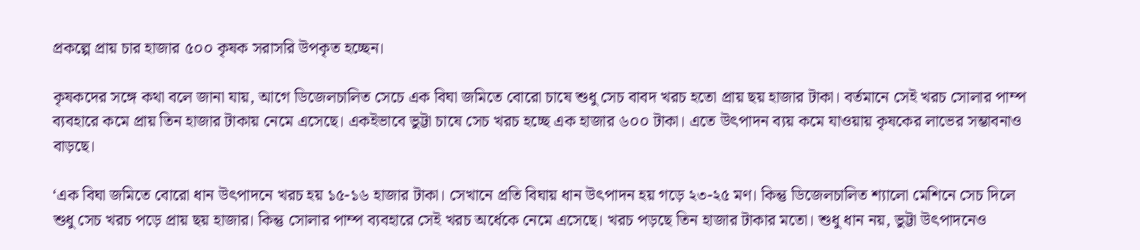প্রকল্পে প্রায় চার হাজার ৫০০ কৃষক সরাসরি উপকৃত হচ্ছেন।

কৃষকদের সঙ্গে কথা বলে জানা যায়, আগে ডিজেলচালিত সেচে এক বিঘা জমিতে বোরো চাষে শুধু সেচ বাবদ খরচ হতো প্রায় ছয় হাজার টাকা। বর্তমানে সেই খরচ সোলার পাম্প ব্যবহারে কমে প্রায় তিন হাজার টাকায় নেমে এসেছে। একইভাবে ভুট্টা চাষে সেচ খরচ হচ্ছে এক হাজার ৬০০ টাকা। এতে উৎপাদন ব্যয় কমে যাওয়ায় কৃষকের লাভের সম্ভাবনাও বাড়ছে।

‘এক বিঘা জমিতে বোরো ধান উৎপাদনে খরচ হয় ১৫-১৬ হাজার টাকা। সেখানে প্রতি বিঘায় ধান উৎপাদন হয় গড়ে ২৩-২৫ মণ। কিন্তু ডিজেলচালিত শ্যালো মেশিনে সেচ দিলে শুধু সেচ খরচ পড়ে প্রায় ছয় হাজার। কিন্তু সোলার পাম্প ব্যবহারে সেই খরচ অর্ধেকে নেমে এসেছে। খরচ পড়ছে তিন হাজার টাকার মতো। শুধু ধান নয়, ভুট্টা উৎপাদনেও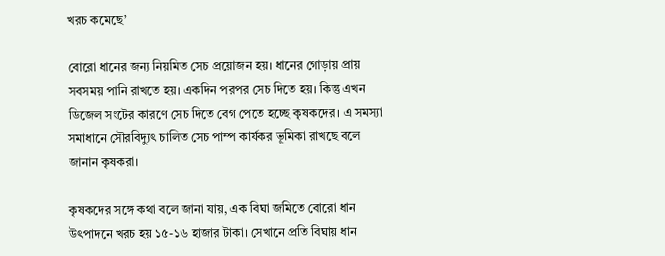খরচ কমেছে’

বোরো ধানের জন্য নিয়মিত সেচ প্রয়োজন হয়। ধানের গোড়ায় প্রায় সবসময় পানি রাখতে হয়। একদিন পরপর সেচ দিতে হয়। কিন্তু এখন ডিজেল সংটের কারণে সেচ দিতে বেগ পেতে হচ্ছে কৃষকদের। এ সমস্যা সমাধানে সৌরবিদ্যুৎ চালিত সেচ পাম্প কার্যকর ভূমিকা রাখছে বলে জানান কৃষকরা।

কৃষকদের সঙ্গে কথা বলে জানা যায়, এক বিঘা জমিতে বোরো ধান উৎপাদনে খরচ হয় ১৫-১৬ হাজার টাকা। সেখানে প্রতি বিঘায় ধান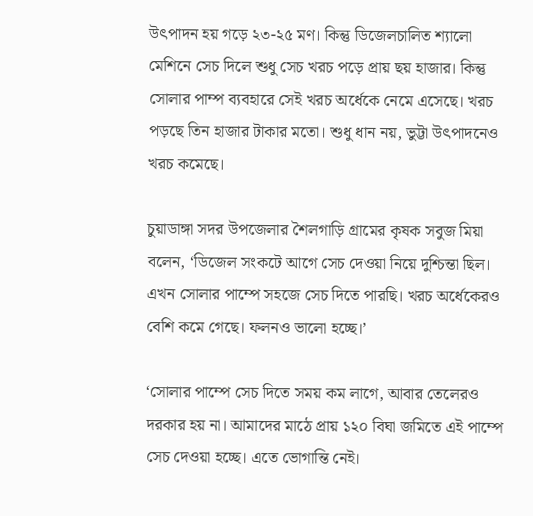উৎপাদন হয় গড়ে ২৩-২৫ মণ। কিন্তু ডিজেলচালিত শ্যালো মেশিনে সেচ দিলে শুধু সেচ খরচ পড়ে প্রায় ছয় হাজার। কিন্তু সোলার পাম্প ব্যবহারে সেই খরচ অর্ধেকে নেমে এসেছে। খরচ পড়ছে তিন হাজার টাকার মতো। শুধু ধান নয়, ভুট্টা উৎপাদনেও খরচ কমেছে।

চুয়াডাঙ্গা সদর উপজেলার শৈলগাড়ি গ্রামের কৃষক সবুজ মিয়া বলেন, ‘ডিজেল সংকটে আগে সেচ দেওয়া নিয়ে দুশ্চিন্তা ছিল। এখন সোলার পাম্পে সহজে সেচ দিতে পারছি। খরচ অর্ধেকেরও বেশি কমে গেছে। ফলনও ভালো হচ্ছে।’

‘সোলার পাম্পে সেচ দিতে সময় কম লাগে, আবার তেলেরও দরকার হয় না। আমাদের মাঠে প্রায় ১২০ বিঘা জমিতে এই পাম্পে সেচ দেওয়া হচ্ছে। এতে ভোগান্তি নেই।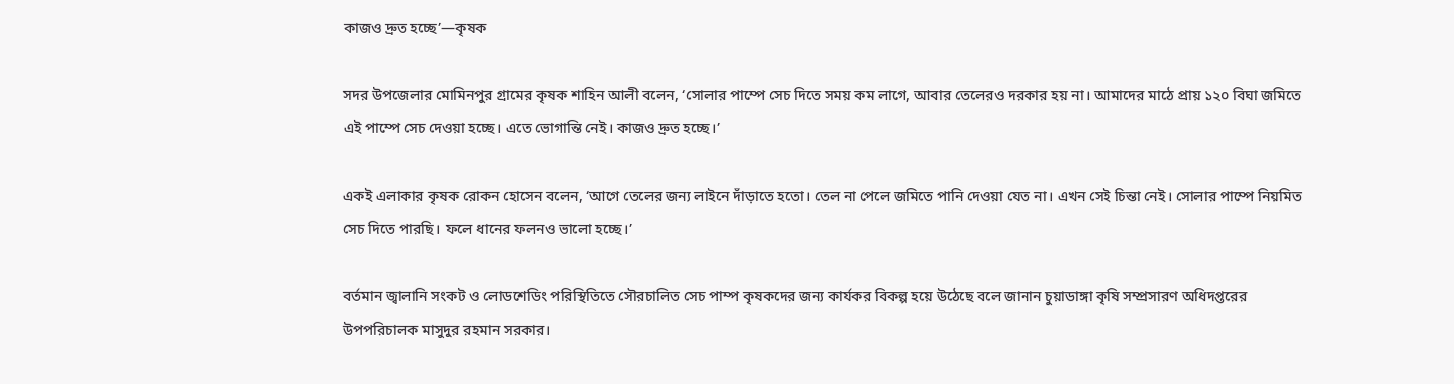কাজও দ্রুত হচ্ছে’—কৃষক

সদর উপজেলার মোমিনপুর গ্রামের কৃষক শাহিন আলী বলেন, ‘সোলার পাম্পে সেচ দিতে সময় কম লাগে, আবার তেলেরও দরকার হয় না। আমাদের মাঠে প্রায় ১২০ বিঘা জমিতে এই পাম্পে সেচ দেওয়া হচ্ছে। এতে ভোগান্তি নেই। কাজও দ্রুত হচ্ছে।’

একই এলাকার কৃষক রোকন হোসেন বলেন, ‘আগে তেলের জন্য লাইনে দাঁড়াতে হতো। তেল না পেলে জমিতে পানি দেওয়া যেত না। এখন সেই চিন্তা নেই। সোলার পাম্পে নিয়মিত সেচ দিতে পারছি। ফলে ধানের ফলনও ভালো হচ্ছে।’

বর্তমান জ্বালানি সংকট ও লোডশেডিং পরিস্থিতিতে সৌরচালিত সেচ পাম্প কৃষকদের জন্য কার্যকর বিকল্প হয়ে উঠেছে বলে জানান চুয়াডাঙ্গা কৃষি সম্প্রসারণ অধিদপ্তরের উপপরিচালক মাসুদুর রহমান সরকার।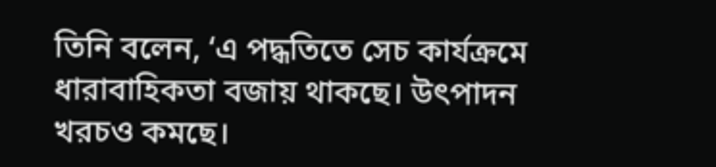তিনি বলেন, ‘এ পদ্ধতিতে সেচ কার্যক্রমে ধারাবাহিকতা বজায় থাকছে। উৎপাদন খরচও কমছে।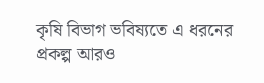কৃষি বিভাগ ভবিষ্যতে এ ধরনের প্রকল্প আরও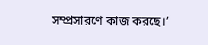সম্প্রসারণে কাজ করছে।’